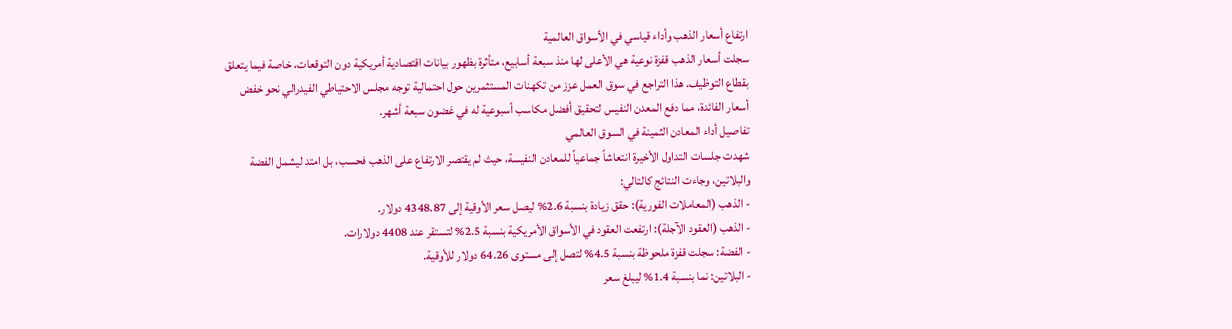ارتفاع أسعار الذهب وأداء قياسي في الأسواق العالمية
سجلت أسعار الذهب قفزة نوعية هي الأعلى لها منذ سبعة أسابيع، متأثرة بظهور بيانات اقتصادية أمريكية دون التوقعات، خاصة فيما يتعلق بقطاع التوظيف. هذا التراجع في سوق العمل عزز من تكهنات المستثمرين حول احتمالية توجه مجلس الاحتياطي الفيدرالي نحو خفض أسعار الفائدة، مما دفع المعدن النفيس لتحقيق أفضل مكاسب أسبوعية له في غضون سبعة أشهر.
تفاصيل أداء المعادن الثمينة في السوق العالمي
شهدت جلسات التداول الأخيرة انتعاشاً جماعياً للمعادن النفيسة، حيث لم يقتصر الارتفاع على الذهب فحسب، بل امتد ليشمل الفضة والبلاتين، وجاءت النتائج كالتالي:
- الذهب (المعاملات الفورية): حقق زيادة بنسبة 2.6% ليصل سعر الأوقية إلى 4348.87 دولار.
- الذهب (العقود الآجلة): ارتفعت العقود في الأسواق الأمريكية بنسبة 2.5% لتستقر عند 4408 دولارات.
- الفضة: سجلت قفزة ملحوظة بنسبة 4.5% لتصل إلى مستوى 64.26 دولار للأوقية.
- البلاتين: نما بنسبة 1.4% ليبلغ سعر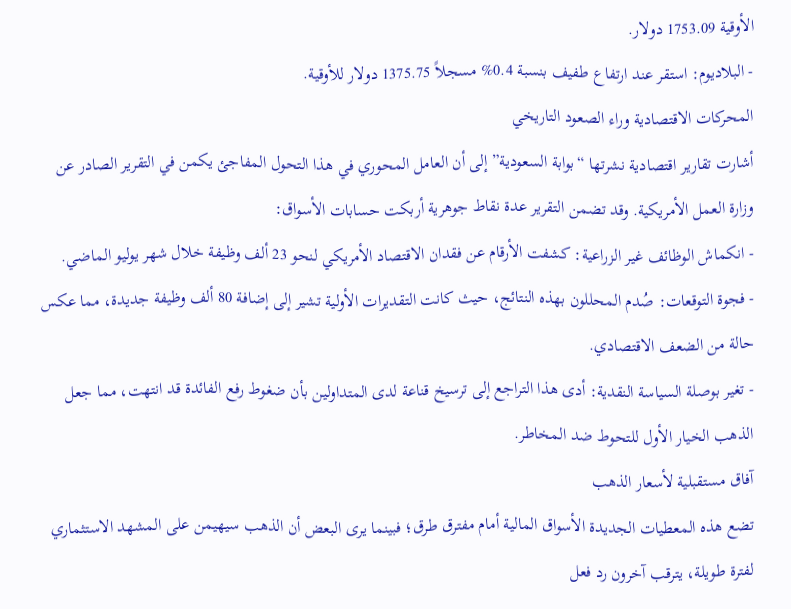الأوقية 1753.09 دولار.
- البلاديوم: استقر عند ارتفاع طفيف بنسبة 0.4% مسجلاً 1375.75 دولار للأوقية.
المحركات الاقتصادية وراء الصعود التاريخي
أشارت تقارير اقتصادية نشرتها “بوابة السعودية” إلى أن العامل المحوري في هذا التحول المفاجئ يكمن في التقرير الصادر عن وزارة العمل الأمريكية. وقد تضمن التقرير عدة نقاط جوهرية أربكت حسابات الأسواق:
- انكماش الوظائف غير الزراعية: كشفت الأرقام عن فقدان الاقتصاد الأمريكي لنحو 23 ألف وظيفة خلال شهر يوليو الماضي.
- فجوة التوقعات: صُدم المحللون بهذه النتائج، حيث كانت التقديرات الأولية تشير إلى إضافة 80 ألف وظيفة جديدة، مما عكس حالة من الضعف الاقتصادي.
- تغير بوصلة السياسة النقدية: أدى هذا التراجع إلى ترسيخ قناعة لدى المتداولين بأن ضغوط رفع الفائدة قد انتهت، مما جعل الذهب الخيار الأول للتحوط ضد المخاطر.
آفاق مستقبلية لأسعار الذهب
تضع هذه المعطيات الجديدة الأسواق المالية أمام مفترق طرق؛ فبينما يرى البعض أن الذهب سيهيمن على المشهد الاستثماري لفترة طويلة، يترقب آخرون رد فعل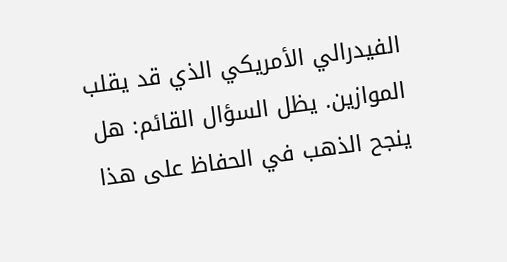الفيدرالي الأمريكي الذي قد يقلب الموازين. يظل السؤال القائم: هل ينجح الذهب في الحفاظ على هذا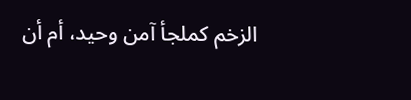الزخم كملجأ آمن وحيد، أم أن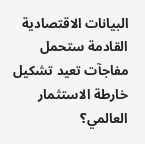البيانات الاقتصادية القادمة ستحمل مفاجآت تعيد تشكيل خارطة الاستثمار العالمي؟